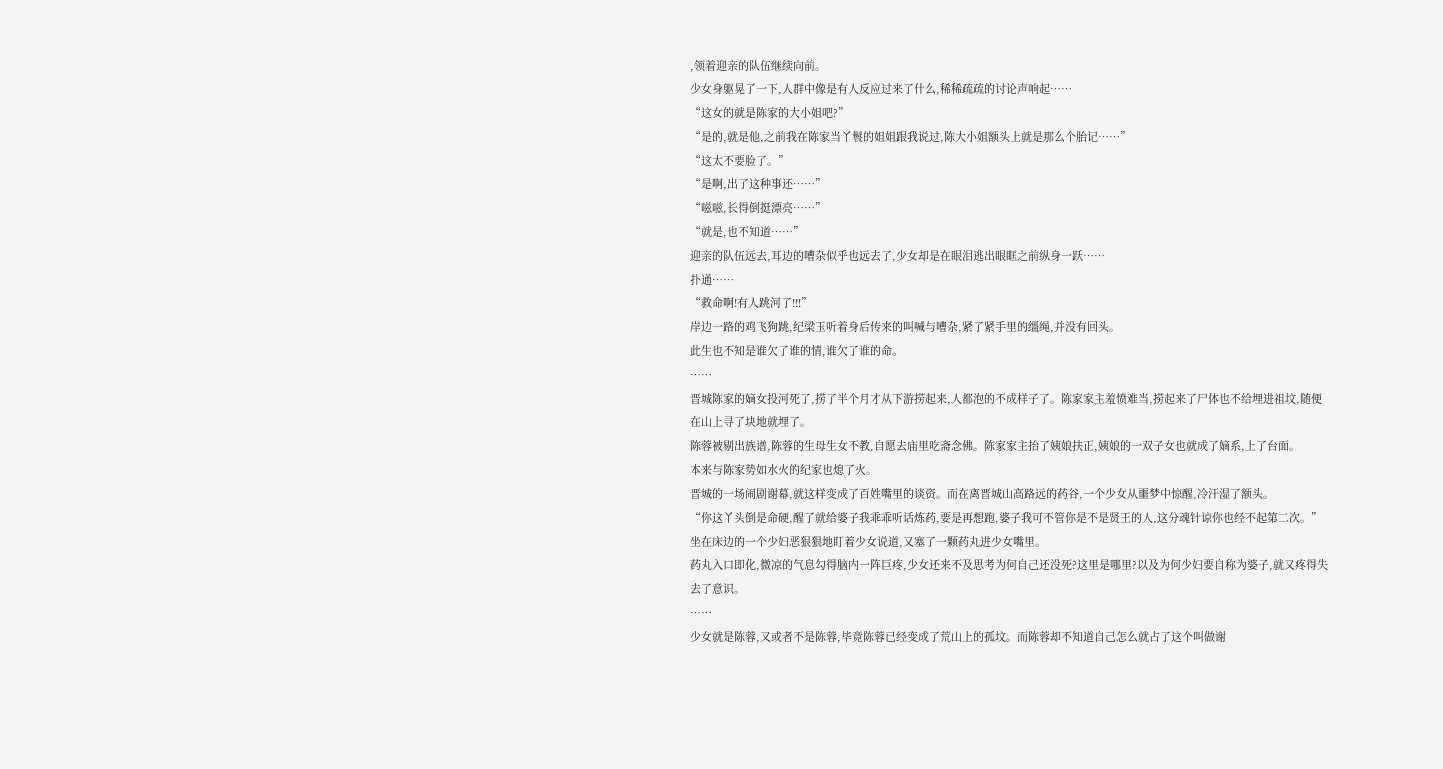,领着迎亲的队伍继续向前。
少女身躯晃了一下,人群中像是有人反应过来了什么,稀稀疏疏的讨论声响起……
“这女的就是陈家的大小姐吧?”
“是的,就是他,之前我在陈家当丫鬟的姐姐跟我说过,陈大小姐额头上就是那么个胎记……”
“这太不要脸了。”
“是啊,出了这种事还……”
“嗞嗞,长得倒挺漂亮……”
“就是,也不知道……”
迎亲的队伍远去,耳边的嘈杂似乎也远去了,少女却是在眼泪逃出眼眶之前纵身一跃……
扑通……
“救命啊!有人跳河了!!!”
岸边一路的鸡飞狗跳,纪梁玉听着身后传来的叫喊与嘈杂,紧了紧手里的缰绳,并没有回头。
此生也不知是谁欠了谁的情,谁欠了谁的命。
……
晋城陈家的嫡女投河死了,捞了半个月才从下游捞起来,人都泡的不成样子了。陈家家主羞愤难当,捞起来了尸体也不给埋进祖坟,随便在山上寻了块地就埋了。
陈蓉被剔出族谱,陈蓉的生母生女不教,自愿去庙里吃斋念佛。陈家家主抬了姨娘扶正,姨娘的一双子女也就成了嫡系,上了台面。
本来与陈家势如水火的纪家也熄了火。
晋城的一场闹剧谢幕,就这样变成了百姓嘴里的谈资。而在离晋城山高路远的药谷,一个少女从噩梦中惊醒,冷汗湿了额头。
“你这丫头倒是命硬,醒了就给婆子我乖乖听话炼药,要是再想跑,婆子我可不管你是不是贤王的人,这分魂针谅你也经不起第二次。”
坐在床边的一个少妇恶狠狠地盯着少女说道,又塞了一颗药丸进少女嘴里。
药丸入口即化,微凉的气息勾得脑内一阵巨疼,少女还来不及思考为何自己还没死?这里是哪里?以及为何少妇要自称为婆子,就又疼得失去了意识。
……
少女就是陈蓉,又或者不是陈蓉,毕竟陈蓉已经变成了荒山上的孤坟。而陈蓉却不知道自己怎么就占了这个叫做谢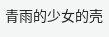青雨的少女的壳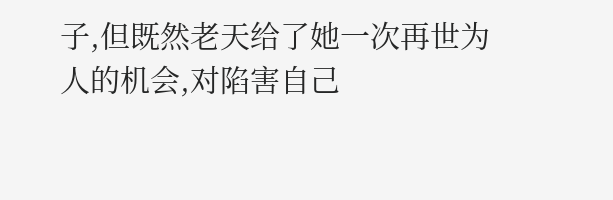子,但既然老天给了她一次再世为人的机会,对陷害自己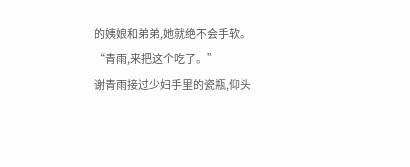的姨娘和弟弟,她就绝不会手软。
“青雨,来把这个吃了。”
谢青雨接过少妇手里的瓷瓶,仰头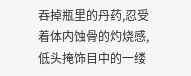吞掉瓶里的丹药,忍受着体内蚀骨的灼烧感,低头掩饰目中的一缕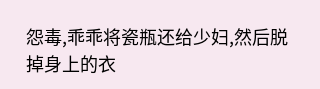怨毒,乖乖将瓷瓶还给少妇,然后脱掉身上的衣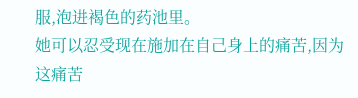服,泡进褐色的药池里。
她可以忍受现在施加在自己身上的痛苦,因为这痛苦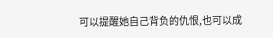可以提醒她自己背负的仇恨,也可以成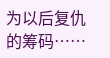为以后复仇的筹码……